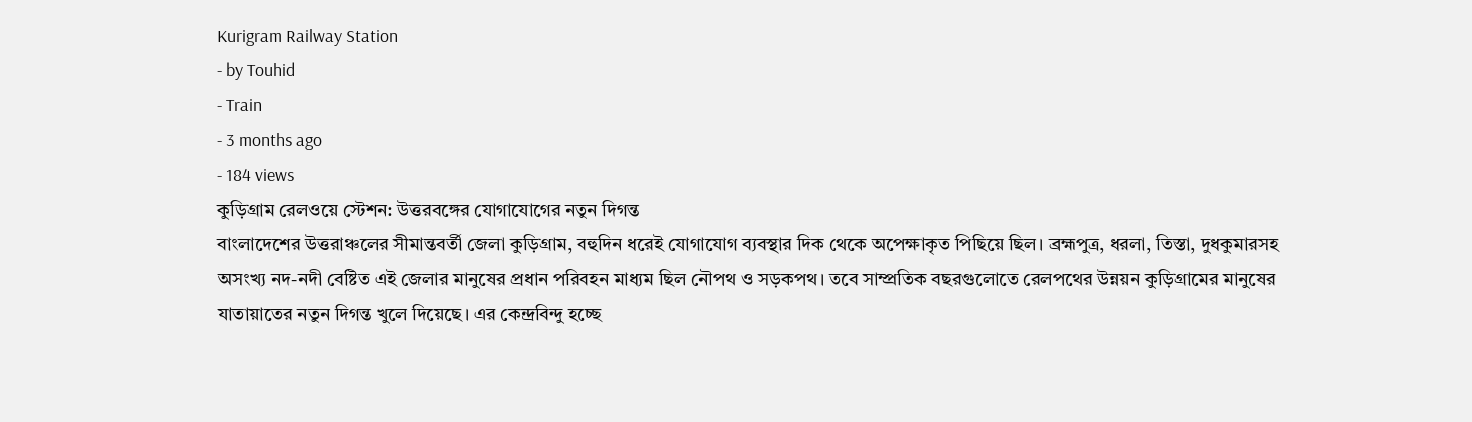Kurigram Railway Station
- by Touhid
- Train
- 3 months ago
- 184 views
কুড়িগ্রাম রেলওয়ে স্টেশন: উত্তরবঙ্গের যোগাযোগের নতুন দিগন্ত
বাংলাদেশের উত্তরাঞ্চলের সীমান্তবর্তী জেলা কুড়িগ্রাম, বহুদিন ধরেই যোগাযোগ ব্যবস্থার দিক থেকে অপেক্ষাকৃত পিছিয়ে ছিল। ব্রহ্মপুত্র, ধরলা, তিস্তা, দুধকুমারসহ অসংখ্য নদ-নদী বেষ্টিত এই জেলার মানুষের প্রধান পরিবহন মাধ্যম ছিল নৌপথ ও সড়কপথ। তবে সাম্প্রতিক বছরগুলোতে রেলপথের উন্নয়ন কুড়িগ্রামের মানুষের যাতায়াতের নতুন দিগন্ত খুলে দিয়েছে। এর কেন্দ্রবিন্দু হচ্ছে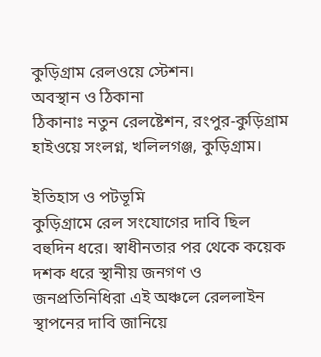কুড়িগ্রাম রেলওয়ে স্টেশন।
অবস্থান ও ঠিকানা
ঠিকানাঃ নতুন রেলষ্টেশন, রংপুর-কুড়িগ্রাম হাইওয়ে সংলগ্ন, খলিলগঞ্জ, কুড়িগ্রাম।

ইতিহাস ও পটভূমি
কুড়িগ্রামে রেল সংযোগের দাবি ছিল বহুদিন ধরে। স্বাধীনতার পর থেকে কয়েক দশক ধরে স্থানীয় জনগণ ও জনপ্রতিনিধিরা এই অঞ্চলে রেললাইন স্থাপনের দাবি জানিয়ে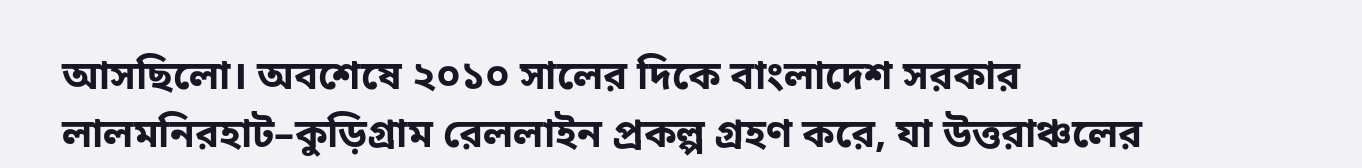আসছিলো। অবশেষে ২০১০ সালের দিকে বাংলাদেশ সরকার লালমনিরহাট–কুড়িগ্রাম রেললাইন প্রকল্প গ্রহণ করে, যা উত্তরাঞ্চলের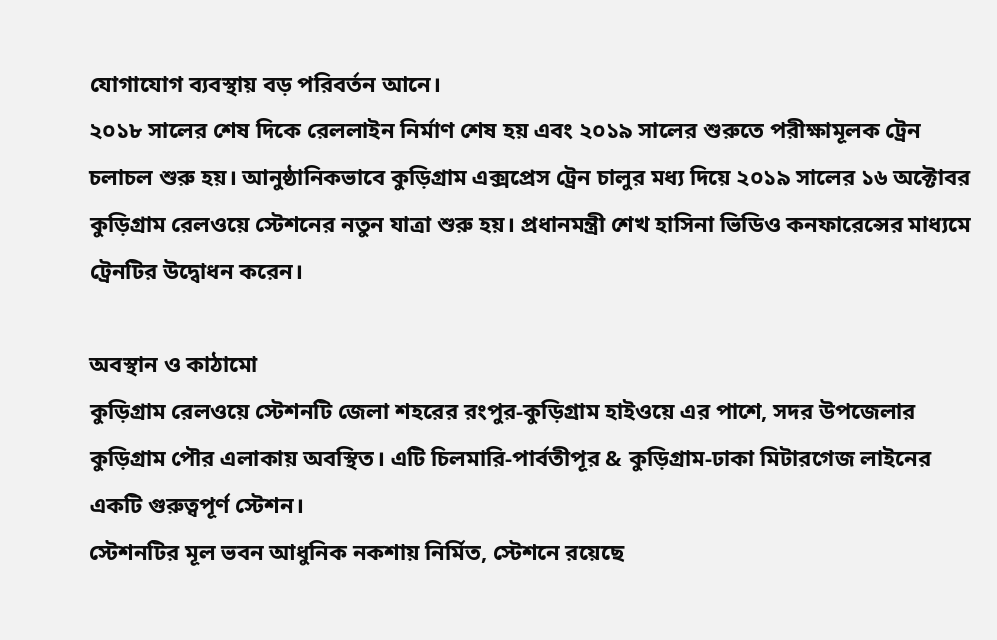যোগাযোগ ব্যবস্থায় বড় পরিবর্তন আনে।
২০১৮ সালের শেষ দিকে রেললাইন নির্মাণ শেষ হয় এবং ২০১৯ সালের শুরুতে পরীক্ষামূলক ট্রেন চলাচল শুরু হয়। আনুষ্ঠানিকভাবে কুড়িগ্রাম এক্সপ্রেস ট্রেন চালুর মধ্য দিয়ে ২০১৯ সালের ১৬ অক্টোবর কুড়িগ্রাম রেলওয়ে স্টেশনের নতুন যাত্রা শুরু হয়। প্রধানমন্ত্রী শেখ হাসিনা ভিডিও কনফারেন্সের মাধ্যমে ট্রেনটির উদ্বোধন করেন।

অবস্থান ও কাঠামো
কুড়িগ্রাম রেলওয়ে স্টেশনটি জেলা শহরের রংপুর-কুড়িগ্রাম হাইওয়ে এর পাশে, সদর উপজেলার কুড়িগ্রাম পৌর এলাকায় অবস্থিত। এটি চিলমারি-পার্বতীপূর & কুড়িগ্রাম-ঢাকা মিটারগেজ লাইনের একটি গুরুত্বপূর্ণ স্টেশন।
স্টেশনটির মূল ভবন আধুনিক নকশায় নির্মিত, স্টেশনে রয়েছে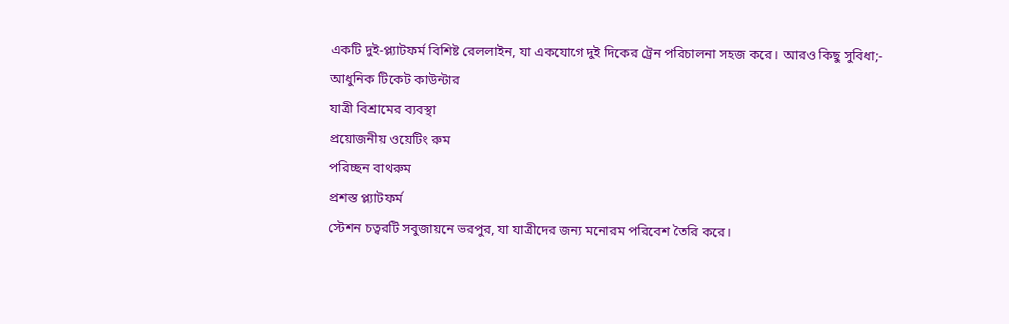একটি দুই-প্ল্যাটফর্ম বিশিষ্ট রেললাইন, যা একযোগে দুই দিকের ট্রেন পরিচালনা সহজ করে। আরও কিছু সুবিধা;-
আধুনিক টিকেট কাউন্টার
যাত্রী বিশ্রামের ব্যবস্থা
প্রয়োজনীয় ওয়েটিং রুম
পরিচ্ছন বাথরুম
প্রশস্ত প্ল্যাটফর্ম
স্টেশন চত্বরটি সবুজায়নে ভরপুর, যা যাত্রীদের জন্য মনোরম পরিবেশ তৈরি করে।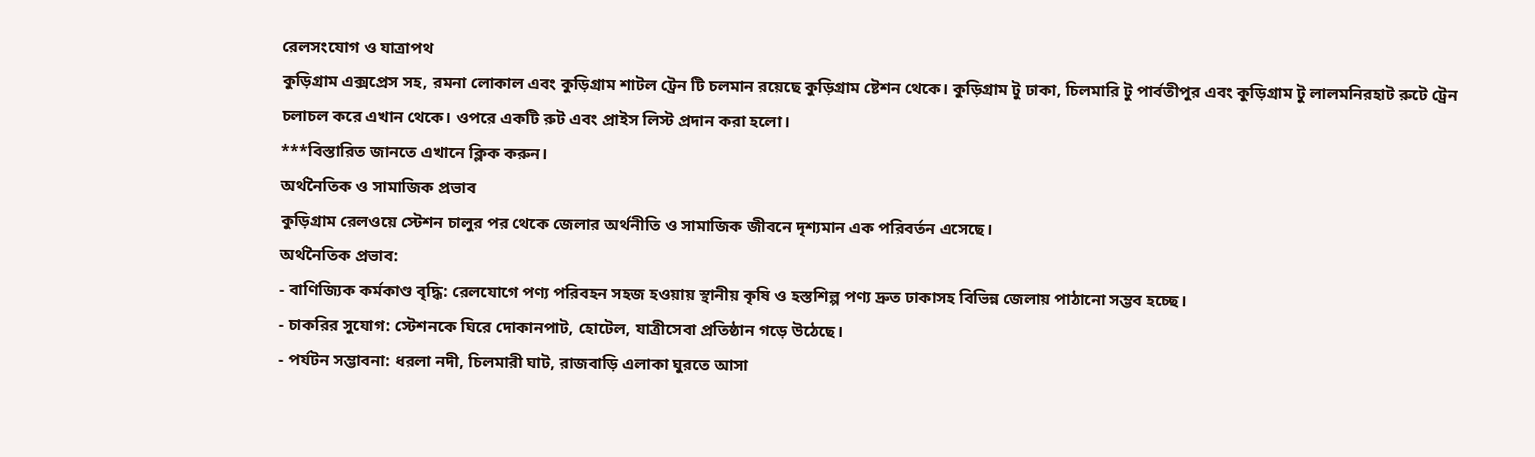রেলসংযোগ ও যাত্রাপথ
কুড়িগ্রাম এক্সপ্রেস সহ, রমনা লোকাল এবং কুড়িগ্রাম শাটল ট্রেন টি চলমান রয়েছে কুড়িগ্রাম ষ্টেশন থেকে। কুড়িগ্রাম টু ঢাকা, চিলমারি টু পার্বতীপুর এবং কুড়িগ্রাম টু লালমনিরহাট রুটে ট্রেন চলাচল করে এখান থেকে। ওপরে একটি রুট এবং প্রাইস লিস্ট প্রদান করা হলো।
***বিস্তারিত জানতে এখানে ক্লিক করুন।
অর্থনৈতিক ও সামাজিক প্রভাব
কুড়িগ্রাম রেলওয়ে স্টেশন চালুর পর থেকে জেলার অর্থনীতি ও সামাজিক জীবনে দৃশ্যমান এক পরিবর্তন এসেছে।
অর্থনৈতিক প্রভাব:
- বাণিজ্যিক কর্মকাণ্ড বৃদ্ধি: রেলযোগে পণ্য পরিবহন সহজ হওয়ায় স্থানীয় কৃষি ও হস্তশিল্প পণ্য দ্রুত ঢাকাসহ বিভিন্ন জেলায় পাঠানো সম্ভব হচ্ছে।
- চাকরির সুযোগ: স্টেশনকে ঘিরে দোকানপাট, হোটেল, যাত্রীসেবা প্রতিষ্ঠান গড়ে উঠেছে।
- পর্যটন সম্ভাবনা: ধরলা নদী, চিলমারী ঘাট, রাজবাড়ি এলাকা ঘুরতে আসা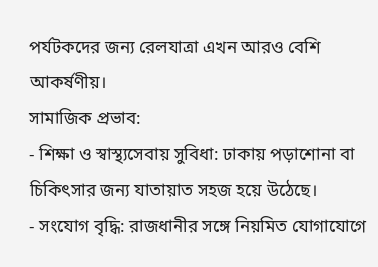পর্যটকদের জন্য রেলযাত্রা এখন আরও বেশি আকর্ষণীয়।
সামাজিক প্রভাব:
- শিক্ষা ও স্বাস্থ্যসেবায় সুবিধা: ঢাকায় পড়াশোনা বা চিকিৎসার জন্য যাতায়াত সহজ হয়ে উঠেছে।
- সংযোগ বৃদ্ধি: রাজধানীর সঙ্গে নিয়মিত যোগাযোগে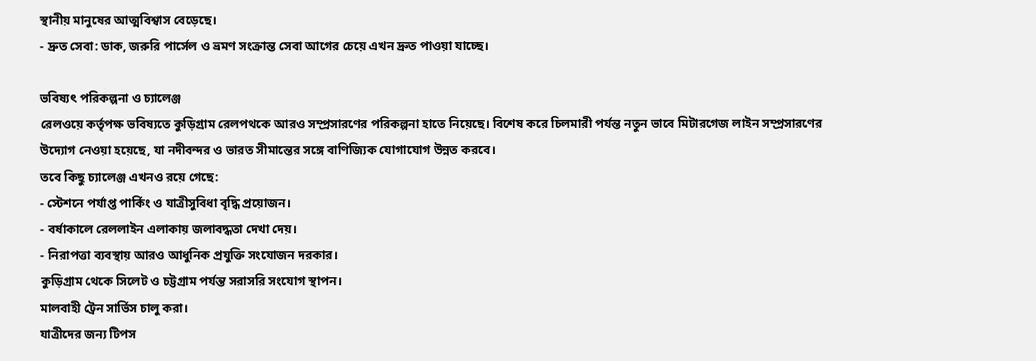স্থানীয় মানুষের আত্মবিশ্বাস বেড়েছে।
- দ্রুত সেবা: ডাক, জরুরি পার্সেল ও ভ্রমণ সংক্রান্ত সেবা আগের চেয়ে এখন দ্রুত পাওয়া যাচ্ছে।

ভবিষ্যৎ পরিকল্পনা ও চ্যালেঞ্জ
রেলওয়ে কর্তৃপক্ষ ভবিষ্যতে কুড়িগ্রাম রেলপথকে আরও সম্প্রসারণের পরিকল্পনা হাতে নিয়েছে। বিশেষ করে চিলমারী পর্যন্ত নতুন ভাবে মিটারগেজ লাইন সম্প্রসারণের উদ্যোগ নেওয়া হয়েছে, যা নদীবন্দর ও ভারত সীমান্তের সঙ্গে বাণিজ্যিক যোগাযোগ উন্নত করবে।
তবে কিছু চ্যালেঞ্জ এখনও রয়ে গেছে:
- স্টেশনে পর্যাপ্ত পার্কিং ও যাত্রীসুবিধা বৃদ্ধি প্রয়োজন।
- বর্ষাকালে রেললাইন এলাকায় জলাবদ্ধতা দেখা দেয়।
- নিরাপত্তা ব্যবস্থায় আরও আধুনিক প্রযুক্তি সংযোজন দরকার।
কুড়িগ্রাম থেকে সিলেট ও চট্টগ্রাম পর্যন্ত সরাসরি সংযোগ স্থাপন।
মালবাহী ট্রেন সার্ভিস চালু করা।
যাত্রীদের জন্য টিপস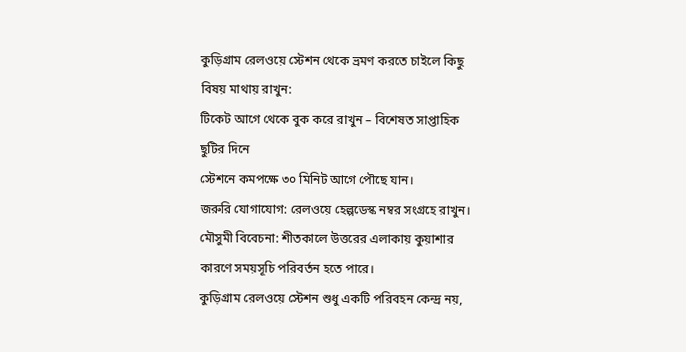কুড়িগ্রাম রেলওয়ে স্টেশন থেকে ভ্রমণ করতে চাইলে কিছু বিষয় মাথায় রাখুন:
টিকেট আগে থেকে বুক করে রাখুন – বিশেষত সাপ্তাহিক ছুটির দিনে
স্টেশনে কমপক্ষে ৩০ মিনিট আগে পৌছে যান।
জরুরি যোগাযোগ: রেলওয়ে হেল্পডেস্ক নম্বর সংগ্রহে রাখুন।
মৌসুমী বিবেচনা: শীতকালে উত্তরের এলাকায় কুয়াশার কারণে সময়সূচি পরিবর্তন হতে পারে।
কুড়িগ্রাম রেলওয়ে স্টেশন শুধু একটি পরিবহন কেন্দ্র নয়,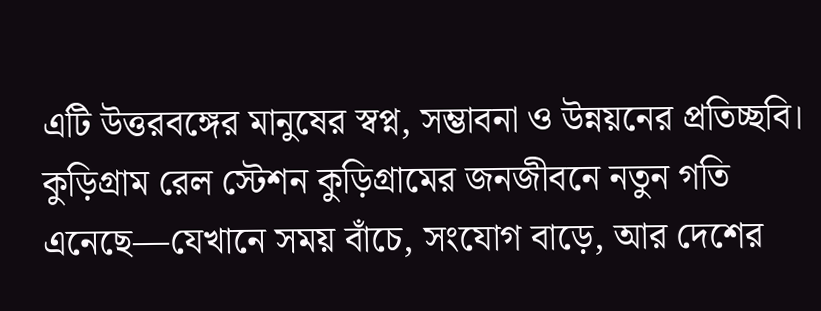এটি উত্তরবঙ্গের মানুষের স্বপ্ন, সম্ভাবনা ও উন্নয়নের প্রতিচ্ছবি। কুড়িগ্রাম রেল স্টেশন কুড়িগ্রামের জনজীবনে নতুন গতি এনেছে—যেখানে সময় বাঁচে, সংযোগ বাড়ে, আর দেশের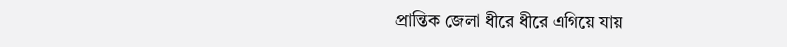প্রান্তিক জেলা ধীরে ধীরে এগিয়ে যায়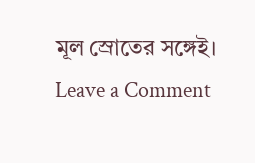মূল স্রোতের সঙ্গেই।
Leave a Comment